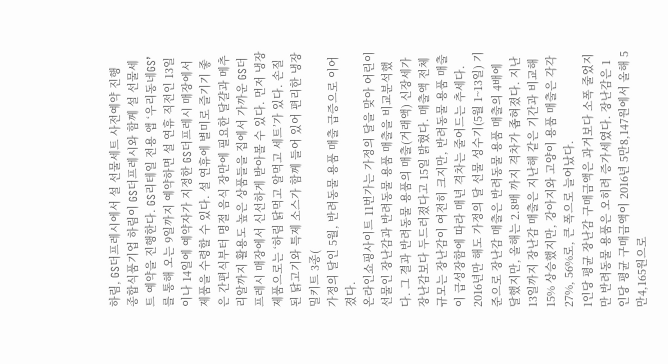하림, GS더프레시에서 설 선물세트 사전예약 진행
종합식품기업 하림이 GS더프레시와 함께 설 선물세트 예약을 진행한다. GS리테일 전용 앱 ‘우리동네GS’를 통해 오는 9일까지 예약하면 설 연휴 직전인 13일이나 14일에 예약자가 지정한 GS더프레시 매장에서 제품을 수령할 수 있다. 설 연휴에 별미로 즐기기 좋은 간편식부터 명절 음식 장만에 필요한 달걀과 메추리알까지 활용도 높은 상품들을 집에서 가까운 GS더프레시 매장에서 신선하게 받아볼 수 있다. 먼저 냉장 제품으로는 ‘하림 닭먹고 알먹고 세트’가 있다. 손질된 닭고기와 특제 소스가 함께 들어 있어 편리한 냉장 밀키트 3종(
가정의 달인 5월, 반려동물 용품 매출 급증으로 이어졌다.
온라인쇼핑사이트 11번가는 가정의 달을 맞아 어린이 선물인 장난감과 반려동물 용품 매출을 비교분석했다. 그 결과 반려동물 용품의 매출(거래액) 신장세가 장난감보다 두드러졌다고 15일 밝혔다. 매출액 전체 규모는 장난감이 여전히 크지만, 반려동물 용품 매출이 급성장함에 따라 매년 격차는 줄어드는 추세다.
2016년만 해도 가정의 달 선물 성수기(5월 1~13일) 기준으로 장난감 매출은 반려동물 용품 매출의 4배에 달했지만, 올해는 2.8배 까지 격차가 좁혀졌다. 지난 13일까지 장난감 매출은 지난해 같은 기간과 비교해 15% 상승했지만, 강아지와 고양이 용품 매출은 각각 27%, 56%로, 큰 폭으로 늘어났다.
1인당 평균 장난감 구매금액은 과거보다 소폭 줄었지만 반려동물 용품은 오히려 증가세였다. 장난감은 1인당 평균 구매금액이 2016년 5만8,147원에서 올해 5만4,165원으로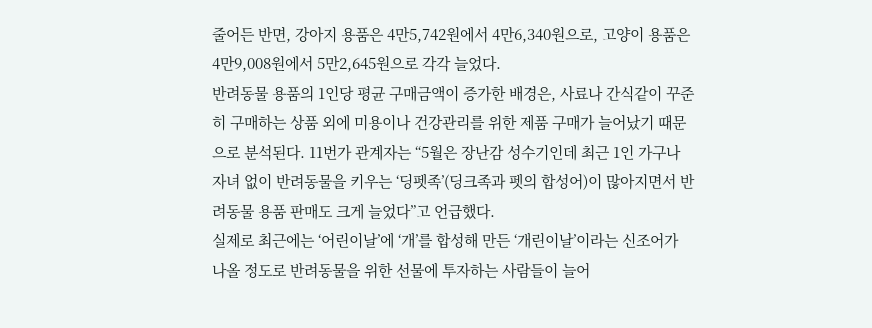줄어든 반면, 강아지 용품은 4만5,742원에서 4만6,340원으로, 고양이 용품은 4만9,008원에서 5만2,645원으로 각각 늘었다.
반려동물 용품의 1인당 평균 구매금액이 증가한 배경은, 사료나 간식같이 꾸준히 구매하는 상품 외에 미용이나 건강관리를 위한 제품 구매가 늘어났기 때문으로 분석된다. 11번가 관계자는 “5월은 장난감 성수기인데 최근 1인 가구나 자녀 없이 반려동물을 키우는 ‘딩펫족’(딩크족과 펫의 합성어)이 많아지면서 반려동물 용품 판매도 크게 늘었다”고 언급했다.
실제로 최근에는 ‘어린이날’에 ‘개’를 합성해 만든 ‘개린이날’이라는 신조어가 나올 정도로 반려동물을 위한 선물에 투자하는 사람들이 늘어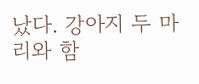났다. 강아지 두 마리와 함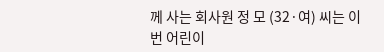께 사는 회사원 정 모 (32·여) 씨는 이번 어린이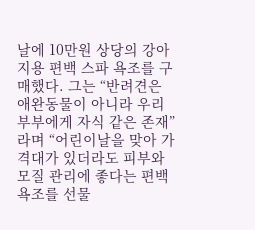날에 10만원 상당의 강아지용 편백 스파 욕조를 구매했다. 그는 “반려견은 애완동물이 아니라 우리 부부에게 자식 같은 존재”라며 “어린이날을 맞아 가격대가 있더라도 피부와 모질 관리에 좋다는 편백 욕조를 선물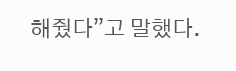해줬다”고 말했다.